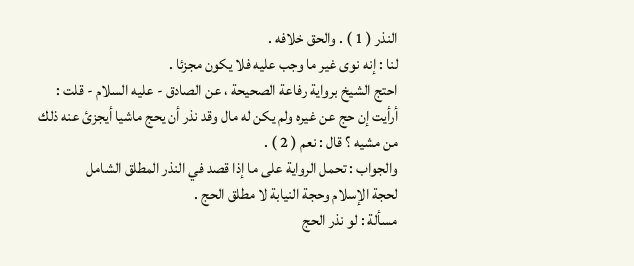النذر ( 1 ) . والحق خلافه .
لنا : إنه نوى غير ما وجب عليه فلا يكون مجزئا .
احتج الشيخ برواية رفاعة الصحيحة ، عن الصادق - عليه السلام - قلت :
أرأيت إن حج عن غيره ولم يكن له مال وقد نذر أن يحج ماشيا أيجزئ عنه ذلك
من مشيه ؟ قال : نعم ( 2 ) .
والجواب : تحمل الرواية على ما إذا قصد في النذر المطلق الشامل
لحجة الإسلام وحجة النيابة لا مطلق الحج .
مسألة : لو نذر الحج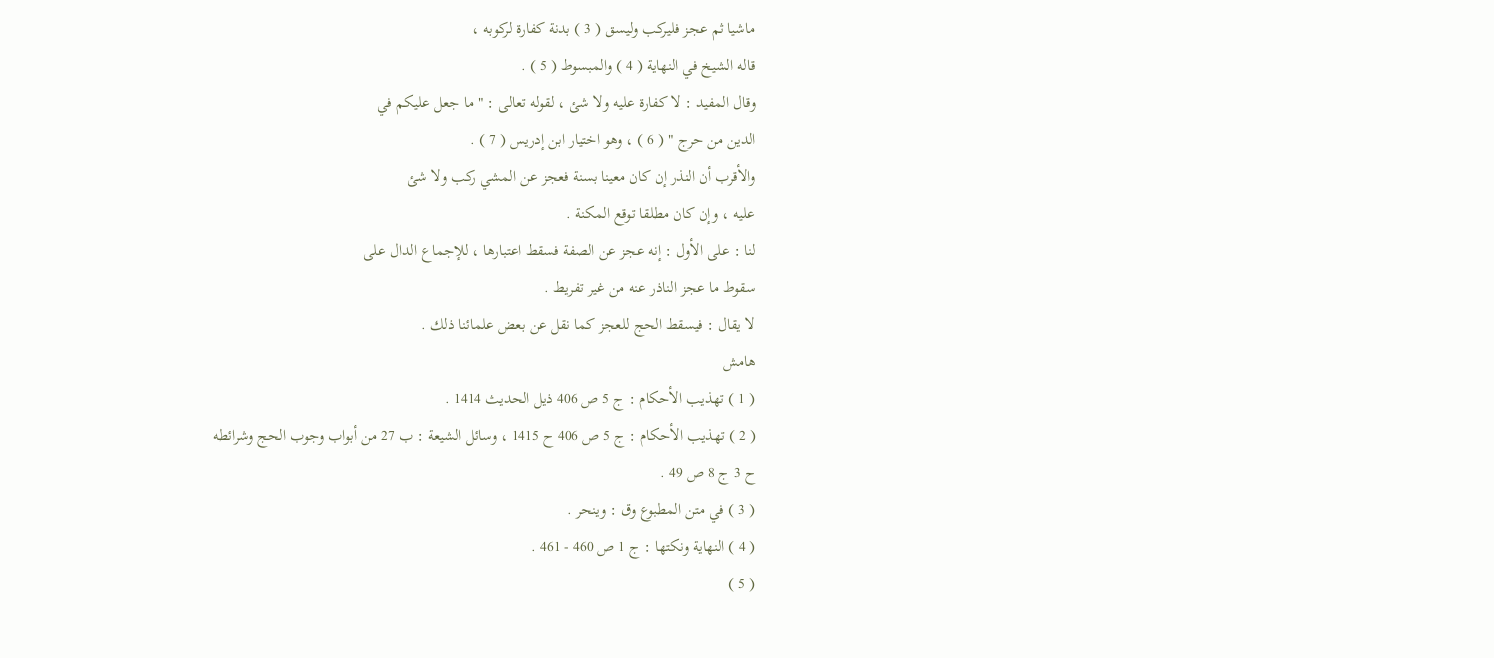ماشيا ثم عجز فليركب وليسق ( 3 ) بدنة كفارة لركوبه ،
قاله الشيخ في النهاية ( 4 ) والمبسوط ( 5 ) .
وقال المفيد : لا كفارة عليه ولا شئ ، لقوله تعالى : " ما جعل عليكم في
الدين من حرج " ( 6 ) ، وهو اختيار ابن إدريس ( 7 ) .
والأقرب أن النذر إن كان معينا بسنة فعجز عن المشي ركب ولا شئ
عليه ، وإن كان مطلقا توقع المكنة .
لنا : على الأول : إنه عجز عن الصفة فسقط اعتبارها ، للإجماع الدال على
سقوط ما عجز الناذر عنه من غير تفريط .
لا يقال : فيسقط الحج للعجز كما نقل عن بعض علمائنا ذلك .
هامش
( 1 ) تهذيب الأحكام : ج 5 ص 406 ذيل الحديث 1414 .
( 2 ) تهذيب الأحكام : ج 5 ص 406 ح 1415 ، وسائل الشيعة : ب 27 من أبواب وجوب الحج وشرائطه
ح 3 ج 8 ص 49 .
( 3 ) في متن المطبوع وق : وينحر .
( 4 ) النهاية ونكتها : ج 1 ص 460 - 461 .
( 5 )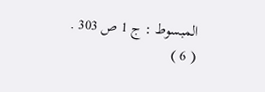المبسوط : ج 1 ص 303 .
( 6 )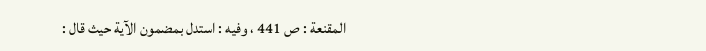المقنعة : ص 441 ، وفيه : استدل بمضمون الآية حيث قال :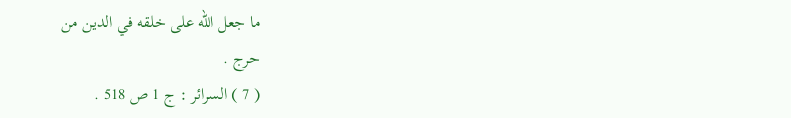ما جعل الله على خلقه في الدين من
حرج .
( 7 ) السرائر : ج 1 ص 518 .